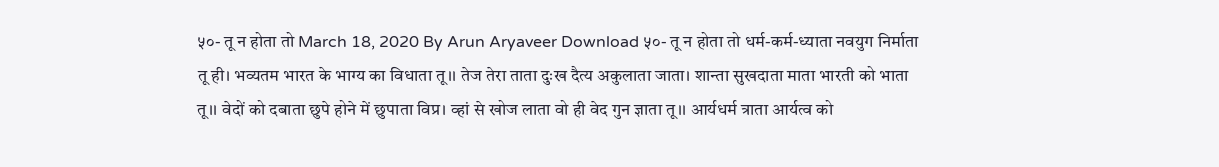५०- तू न होता तो March 18, 2020 By Arun Aryaveer Download ५०- तू न होता तो धर्म-कर्म-ध्याता नवयुग निर्माता तू ही। भव्यतम भारत के भाग्य का विधाता तू।। तेज तेरा ताता दुःख दैत्य अकुलाता जाता। शान्ता सुखदाता माता भारती को भाता तू।। वेदों को दबाता छुपे होने में छुपाता विप्र। व्हां से खोज लाता वो ही वेद गुन ज्ञाता तू।। आर्यधर्म त्राता आर्यत्व को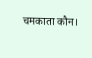चमकाता कौन।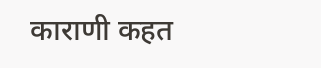काराणी कहत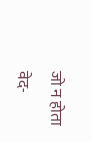जो न होता वेद-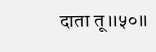दाता तू।।५०।।